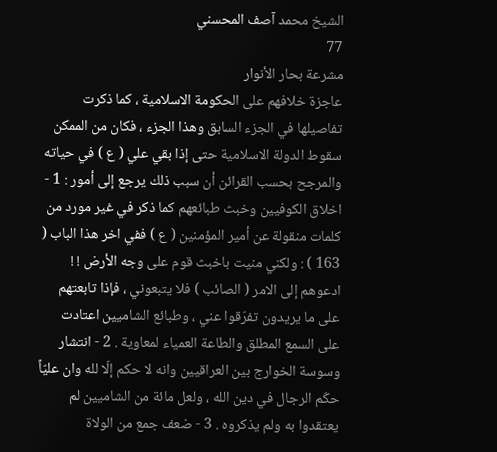الشيخ محمد آصف المحسني
77
مشرعة بحار الأنوار
عاجزة خلافهم على الحكومة الاسلامية ، كما ذكرت تفاصيلها في الجزء السابق وهذا الجزء ، فكان من الممكن سقوط الدولة الاسلامية حتى إذا بقي علي ( ع ) في حياته والمرجح بحسب القرائن أن سبب ذلك يرجع إلى أمور : 1 - اخلاق الكوفيين وخبث طبائعهم كما ذكر في غير مورد من كلمات منقولة عن أمير المؤمنين ( ع ) ففي اخر هذا الباب ( 163 ) : ولكني منيت باخبث قوم على وجه الأرض ! ! ادعوهم إلى الامر ( الصائب ) فلا يتبعوني ، فإذا تابعتهم على ما يريدون تفرّقوا عني ، وطبائع الشاميين اعتادت على السمع المطلق والطاعة العمياء لمعاوية . 2 - انتشار وسوسة الخوارج بين العراقيين وانه لا حكم إلّا لله وان عليّاً حكّم الرجال في دين الله ، ولعل مائة من الشاميين لم يعتقدوا به ولم يذكروه . 3 - ضعف جمع من الولاة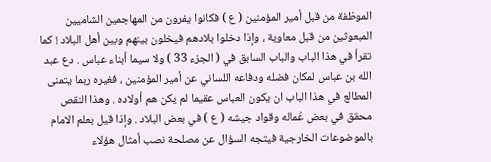الموظفة من قبل أمير المؤمنين ( ع ) فكانوا يفرون من المهاجمين الشاميين المبعوثين من قبل معاوية ، وإذا دخلوا بلادهم فيخلون بينهم وبين أهل البلاد ! كما تقرأ في هذا الباب والباب السابق في ( الجزء 33 ) ولا سيما أبناء عباس . دع عبد الله بن عباس لمكان فضله ودفاعه اللساني عن أمير المؤمنين ، فغيره ربما يتمنى المطالع في هذا الباب ان يكون العباس عقيما لم يكن هم أولاده . وهذا النقص محقق في بعض عُماله وقواد جيشه ( ع ) في بعض البلاد . وإذا قيل بعلم الامام بالموضوعات الخارجية فيتجه السؤال عن مصلحة نصب أمثال هؤلاء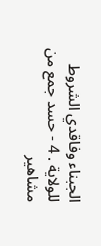الجبناء وفاقدي الشروط للولاية . 4 - حسد جمع من مشاهير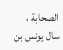الصحابة ، سال يونس بن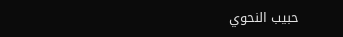حبيب النحوي